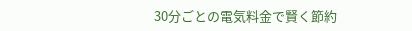30分ごとの電気料金で賢く節約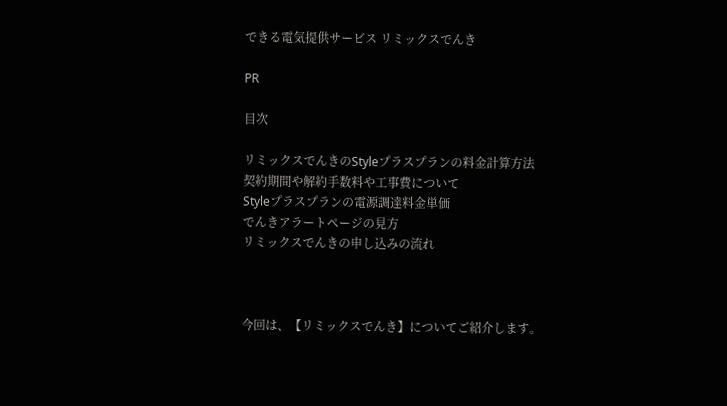できる電気提供サービス リミックスでんき

PR

目次

リミックスでんきのStyleプラスプランの料金計算方法
契約期間や解約手数料や工事費について
Styleプラスプランの電源調達料金単価
でんきアラートページの見方
リミックスでんきの申し込みの流れ



今回は、【リミックスでんき】についてご紹介します。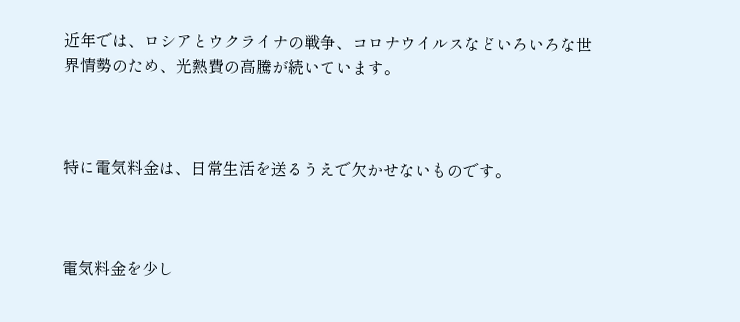近年では、ロシアとウクライナの戦争、コロナウイルスなどいろいろな世界情勢のため、光熱費の高騰が続いています。



特に電気料金は、日常生活を送るうえで欠かせないものです。



電気料金を少し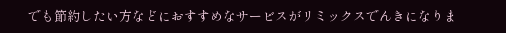でも節約したい方などにおすすめなサービスがリミックスでんきになりま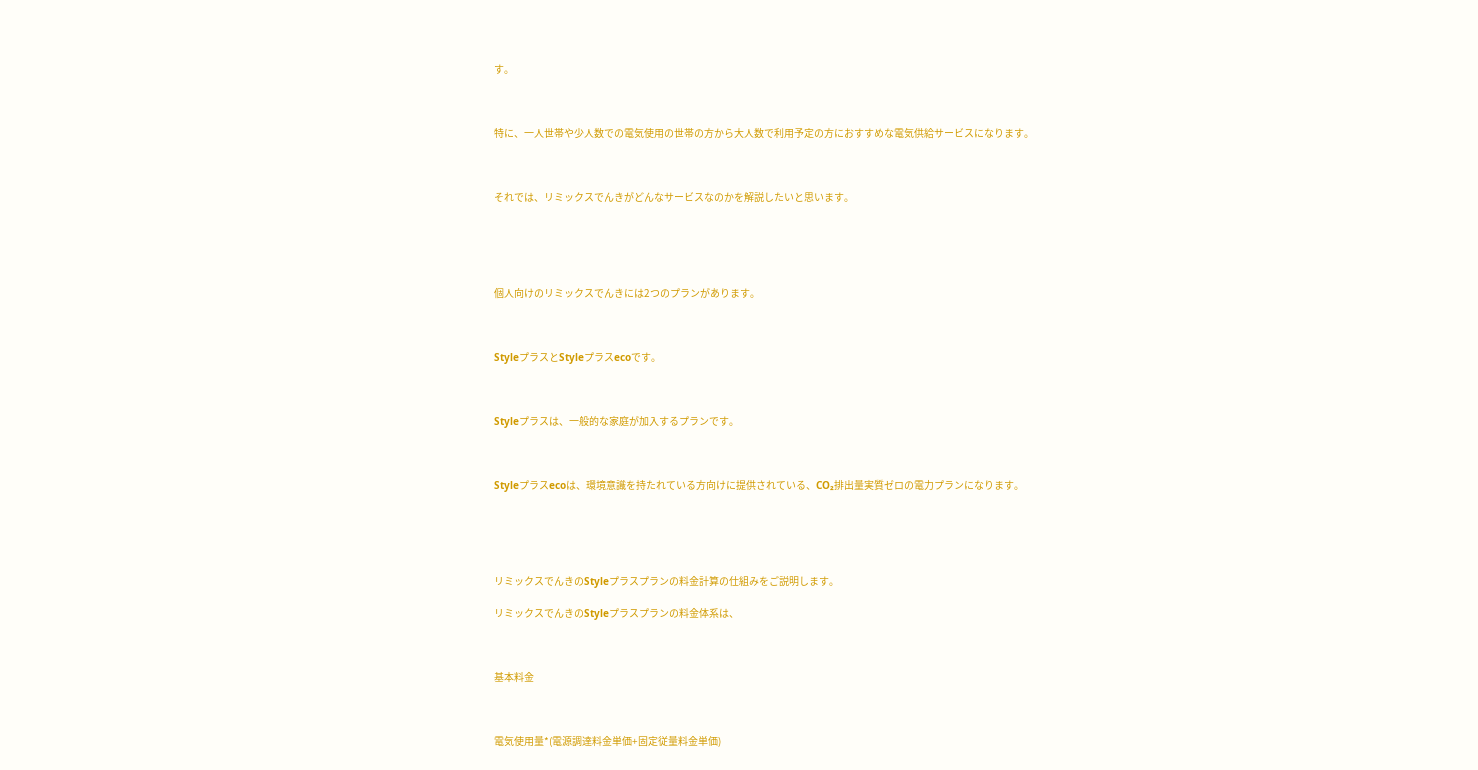す。



特に、一人世帯や少人数での電気使用の世帯の方から大人数で利用予定の方におすすめな電気供給サービスになります。



それでは、リミックスでんきがどんなサービスなのかを解説したいと思います。





個人向けのリミックスでんきには2つのプランがあります。



StyleプラスとStyleプラスecoです。



Styleプラスは、一般的な家庭が加入するプランです。



Styleプラスecoは、環境意識を持たれている方向けに提供されている、CO₂排出量実質ゼロの電力プランになります。





リミックスでんきのStyleプラスプランの料金計算の仕組みをご説明します。

リミックスでんきのStyleプラスプランの料金体系は、



基本料金



電気使用量*(電源調達料金単価+固定従量料金単価)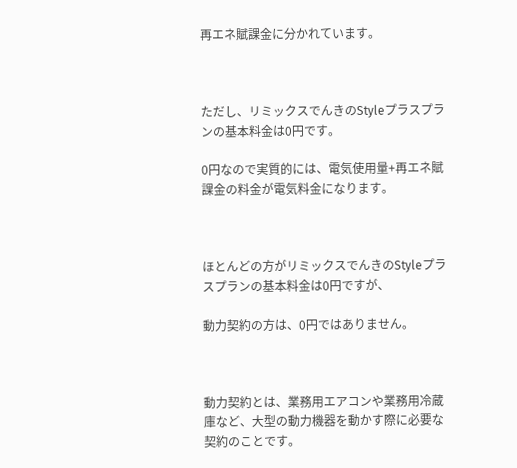再エネ賦課金に分かれています。



ただし、リミックスでんきのStyleプラスプランの基本料金は0円です。

0円なので実質的には、電気使用量+再エネ賦課金の料金が電気料金になります。



ほとんどの方がリミックスでんきのStyleプラスプランの基本料金は0円ですが、

動力契約の方は、0円ではありません。



動力契約とは、業務用エアコンや業務用冷蔵庫など、大型の動力機器を動かす際に必要な契約のことです。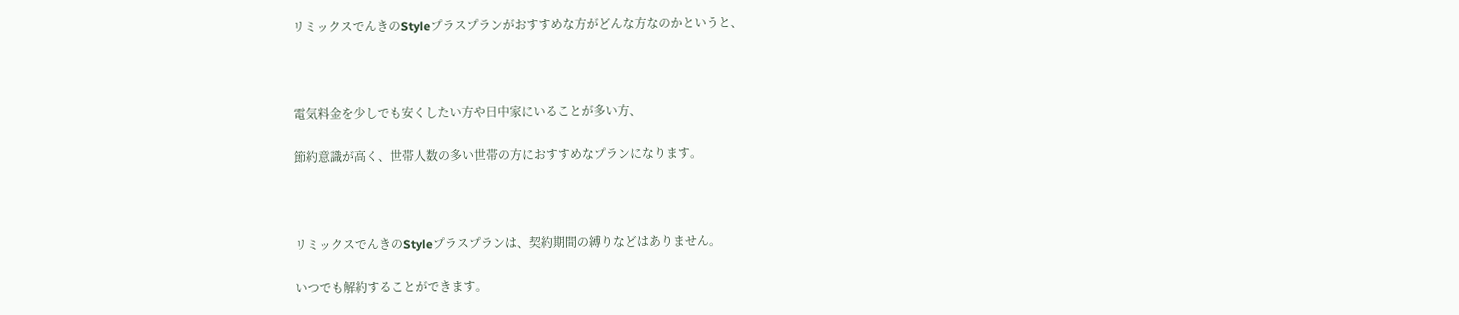リミックスでんきのStyleプラスプランがおすすめな方がどんな方なのかというと、



電気料金を少しでも安くしたい方や日中家にいることが多い方、

節約意識が高く、世帯人数の多い世帯の方におすすめなプランになります。



リミックスでんきのStyleプラスプランは、契約期間の縛りなどはありません。

いつでも解約することができます。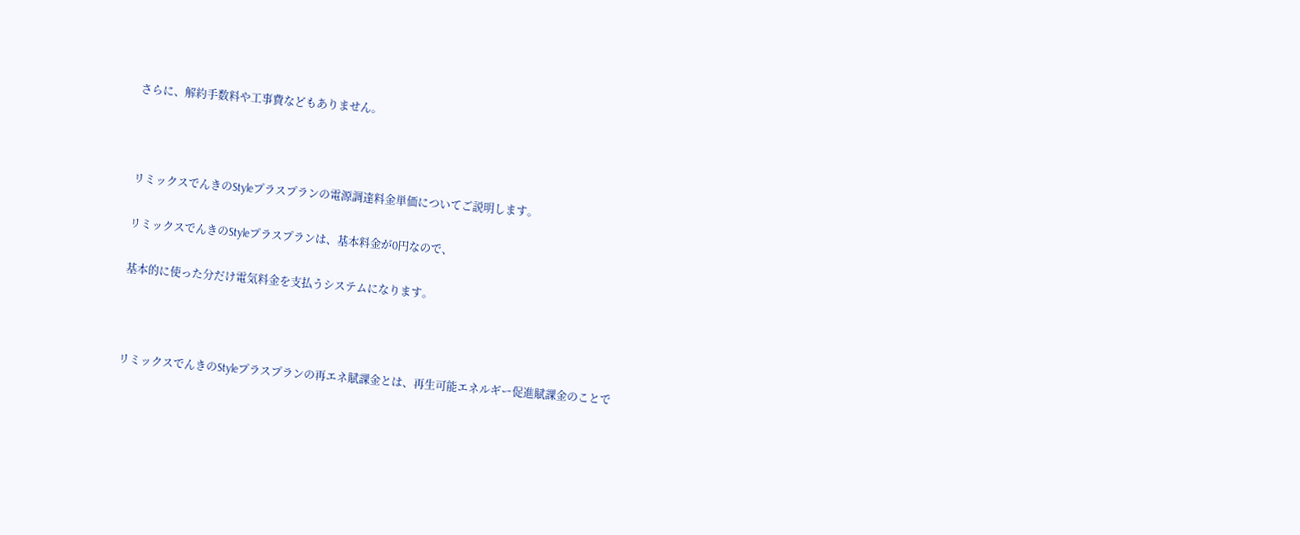さらに、解約手数料や工事費などもありません。



リミックスでんきのStyleプラスプランの電源調達料金単価についてご説明します。

リミックスでんきのStyleプラスプランは、基本料金が0円なので、

基本的に使った分だけ電気料金を支払うシステムになります。



リミックスでんきのStyleプラスプランの再エネ賦課金とは、再生可能エネルギー促進賦課金のことで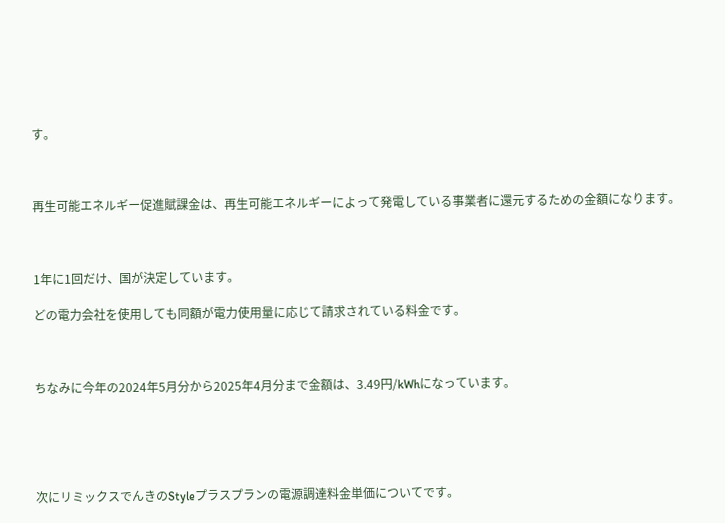す。



再生可能エネルギー促進賦課金は、再生可能エネルギーによって発電している事業者に還元するための金額になります。



1年に1回だけ、国が決定しています。

どの電力会社を使用しても同額が電力使用量に応じて請求されている料金です。



ちなみに今年の2024年5月分から2025年4月分まで金額は、3.49円/kWhになっています。





次にリミックスでんきのStyleプラスプランの電源調達料金単価についてです。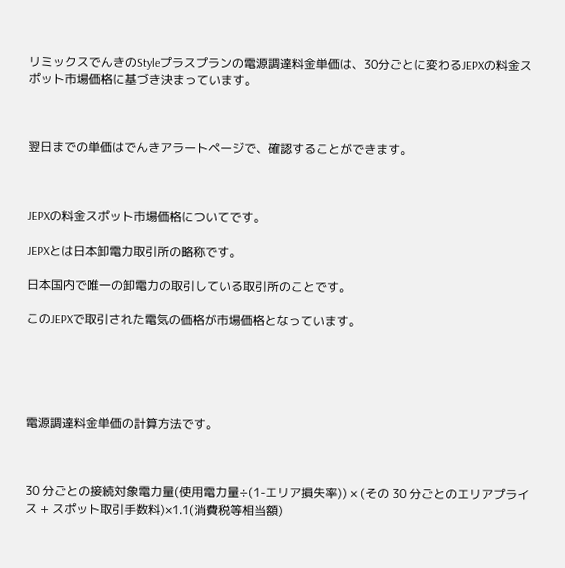リミックスでんきのStyleプラスプランの電源調達料金単価は、30分ごとに変わるJEPXの料金スポット市場価格に基づき決まっています。



翌日までの単価はでんきアラートページで、確認することができます。



JEPXの料金スポット市場価格についてです。

JEPXとは日本卸電力取引所の略称です。

日本国内で唯一の卸電力の取引している取引所のことです。

このJEPXで取引された電気の価格が市場価格となっています。





電源調達料金単価の計算方法です。



30 分ごとの接続対象電力量(使用電力量÷(1-エリア損失率)) × (その 30 分ごとのエリアプライス + スポット取引手数料)×1.1(消費税等相当額)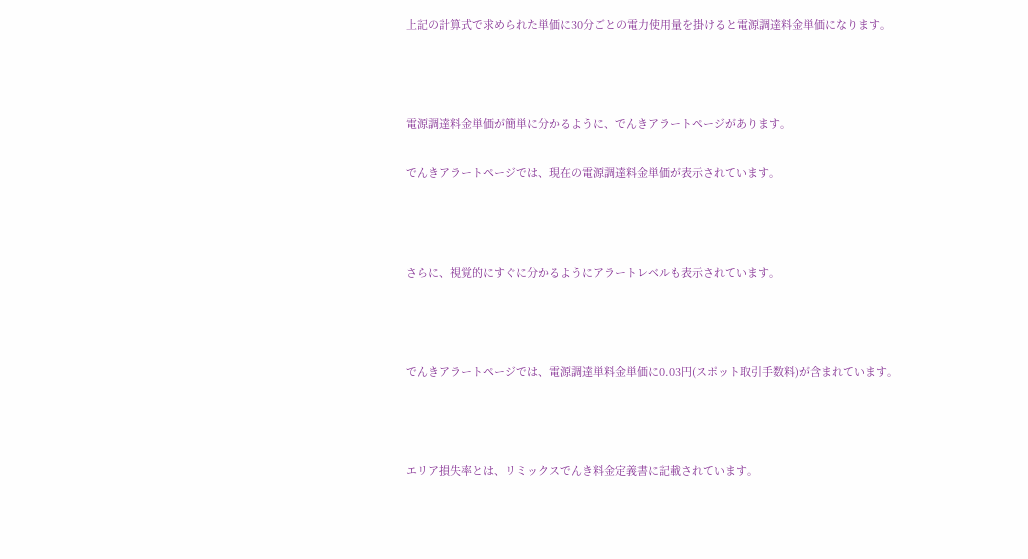上記の計算式で求められた単価に30分ごとの電力使用量を掛けると電源調達料金単価になります。



電源調達料金単価が簡単に分かるように、でんきアラートページがあります。

でんきアラートページでは、現在の電源調達料金単価が表示されています。



さらに、視覚的にすぐに分かるようにアラートレベルも表示されています。



でんきアラートページでは、電源調達単料金単価に0.03円(スポット取引手数料)が含まれています。



エリア損失率とは、リミックスでんき料金定義書に記載されています。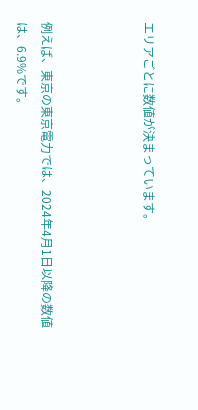エリアごとに数値が決まっています。



例えば、東京の東京電力では、2024年4月1日以降の数値は、6.9%です。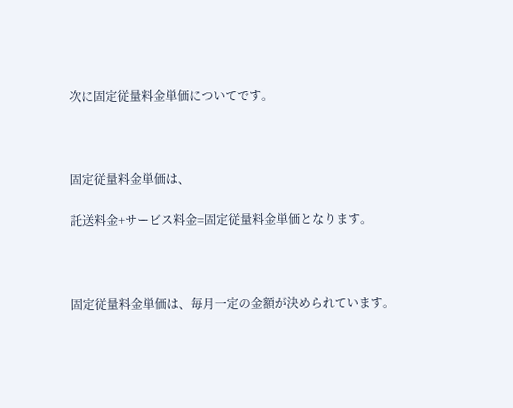次に固定従量料金単価についてです。



固定従量料金単価は、

託送料金+サービス料金=固定従量料金単価となります。



固定従量料金単価は、毎月一定の金額が決められています。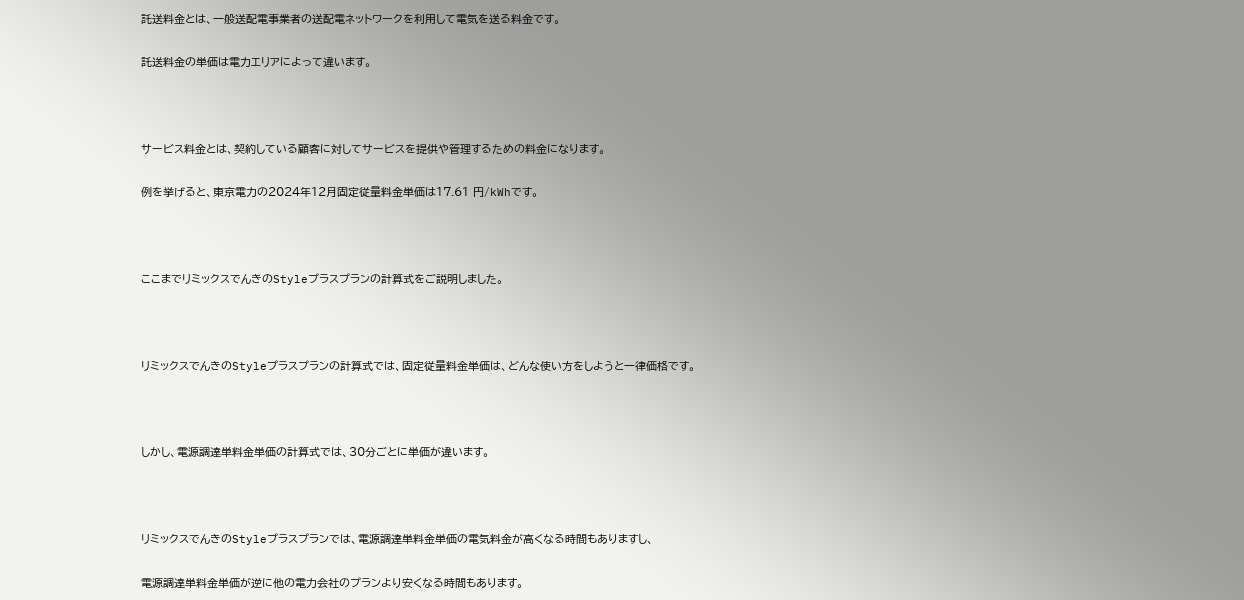託送料金とは、一般送配電事業者の送配電ネットワークを利用して電気を送る料金です。

託送料金の単価は電力エリアによって違います。



サービス料金とは、契約している顧客に対してサービスを提供や管理するための料金になります。

例を挙げると、東京電力の2024年12月固定従量料金単価は17.61 円/kWhです。



ここまでリミックスでんきのStyleプラスプランの計算式をご説明しました。



リミックスでんきのStyleプラスプランの計算式では、固定従量料金単価は、どんな使い方をしようと一律価格です。



しかし、電源調達単料金単価の計算式では、30分ごとに単価が違います。



リミックスでんきのStyleプラスプランでは、電源調達単料金単価の電気料金が高くなる時間もありますし、

電源調達単料金単価が逆に他の電力会社のプランより安くなる時間もあります。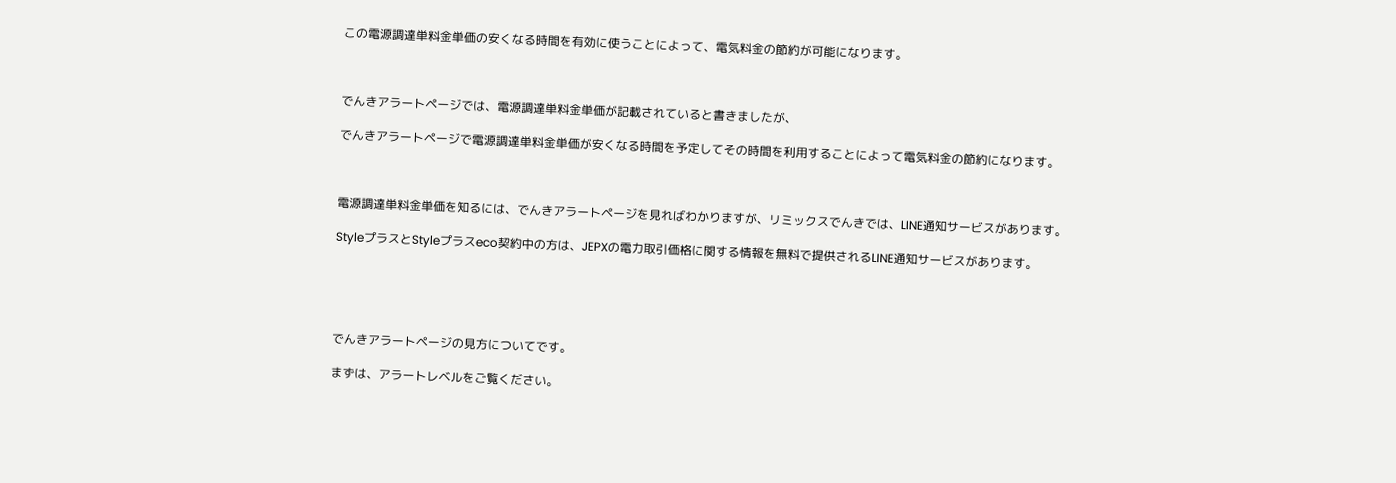この電源調達単料金単価の安くなる時間を有効に使うことによって、電気料金の節約が可能になります。



でんきアラートページでは、電源調達単料金単価が記載されていると書きましたが、

でんきアラートページで電源調達単料金単価が安くなる時間を予定してその時間を利用することによって電気料金の節約になります。



電源調達単料金単価を知るには、でんきアラートページを見ればわかりますが、リミックスでんきでは、LINE通知サービスがあります。

StyleプラスとStyleプラスeco契約中の方は、JEPXの電力取引価格に関する情報を無料で提供されるLINE通知サービスがあります。





でんきアラートページの見方についてです。

まずは、アラートレベルをご覧ください。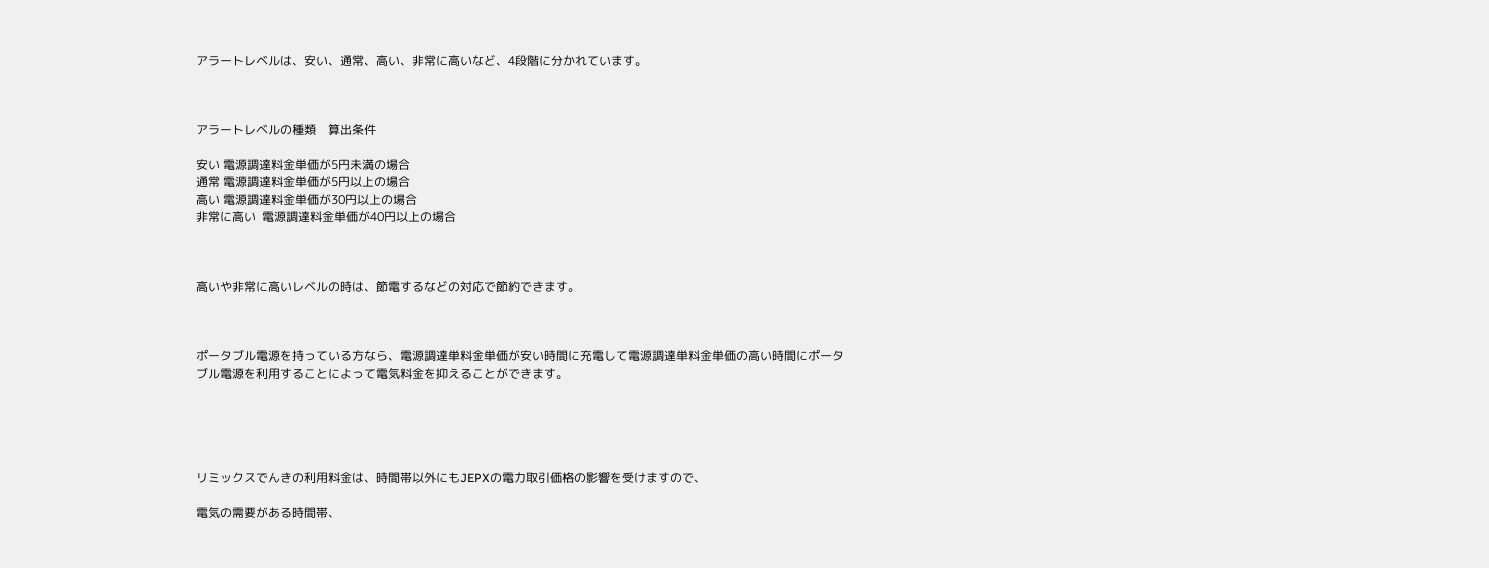アラートレベルは、安い、通常、高い、非常に高いなど、4段階に分かれています。



アラートレベルの種類    算出条件

安い 電源調達料金単価が5円未満の場合
通常 電源調達料金単価が5円以上の場合
高い 電源調達料金単価が30円以上の場合
非常に高い  電源調達料金単価が40円以上の場合



高いや非常に高いレベルの時は、節電するなどの対応で節約できます。



ポータブル電源を持っている方なら、電源調達単料金単価が安い時間に充電して電源調達単料金単価の高い時間にポータブル電源を利用することによって電気料金を抑えることができます。





リミックスでんきの利用料金は、時間帯以外にもJEPXの電力取引価格の影響を受けますので、

電気の需要がある時間帯、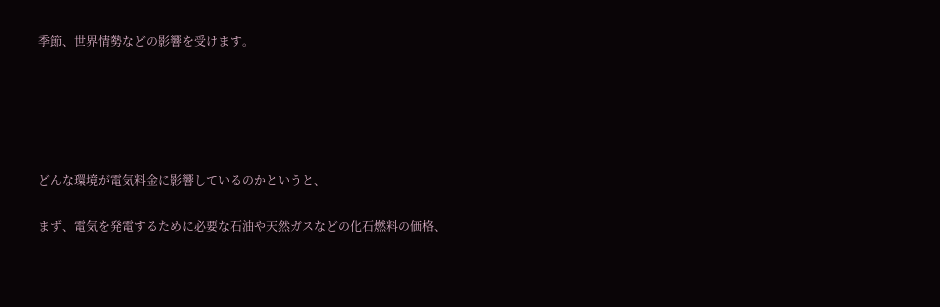季節、世界情勢などの影響を受けます。





どんな環境が電気料金に影響しているのかというと、

まず、電気を発電するために必要な石油や天然ガスなどの化石燃料の価格、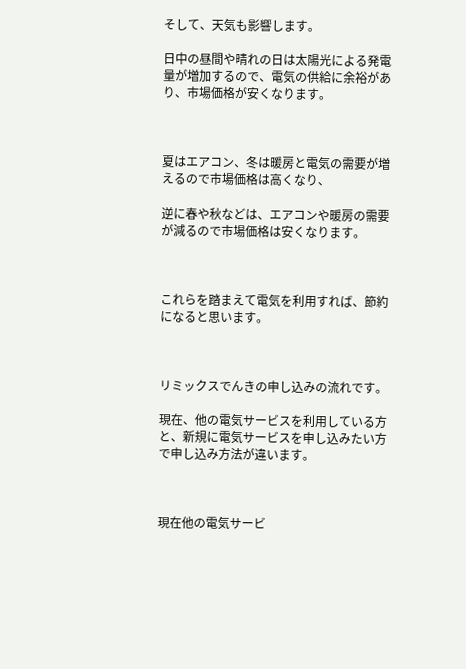そして、天気も影響します。

日中の昼間や晴れの日は太陽光による発電量が増加するので、電気の供給に余裕があり、市場価格が安くなります。



夏はエアコン、冬は暖房と電気の需要が増えるので市場価格は高くなり、

逆に春や秋などは、エアコンや暖房の需要が減るので市場価格は安くなります。



これらを踏まえて電気を利用すれば、節約になると思います。



リミックスでんきの申し込みの流れです。

現在、他の電気サービスを利用している方と、新規に電気サービスを申し込みたい方で申し込み方法が違います。



現在他の電気サービ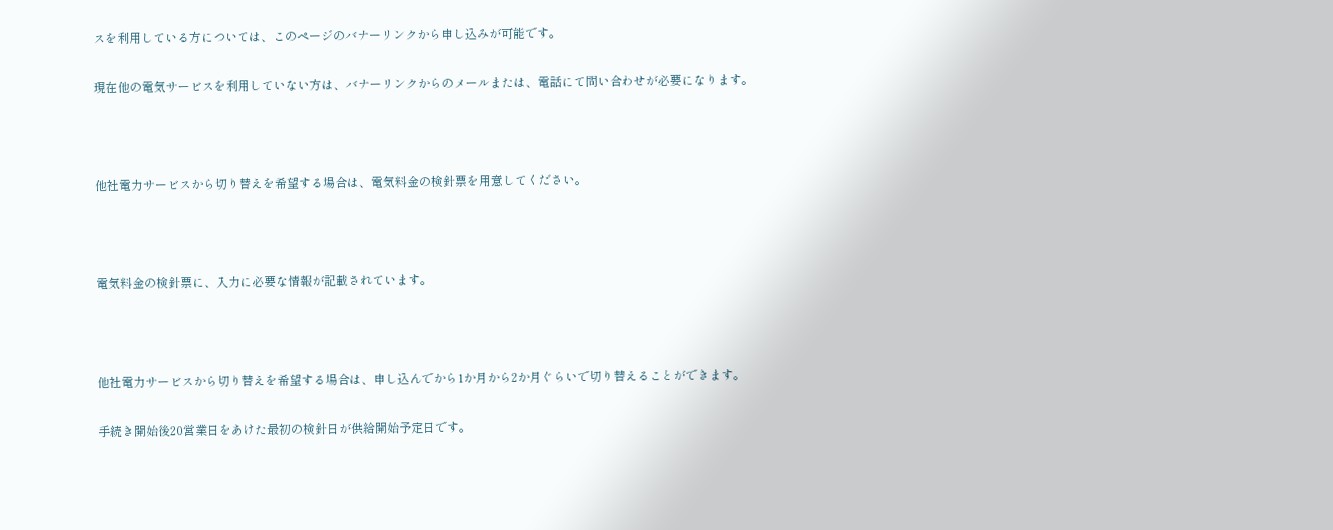スを利用している方については、このページのバナーリンクから申し込みが可能です。

現在他の電気サービスを利用していない方は、バナーリンクからのメールまたは、電話にて問い合わせが必要になります。



他社電力サービスから切り替えを希望する場合は、電気料金の検針票を用意してください。



電気料金の検針票に、入力に必要な情報が記載されています。



他社電力サービスから切り替えを希望する場合は、申し込んでから1か月から2か月ぐらいで切り替えることができます。

手続き開始後20営業日をあけた最初の検針日が供給開始予定日です。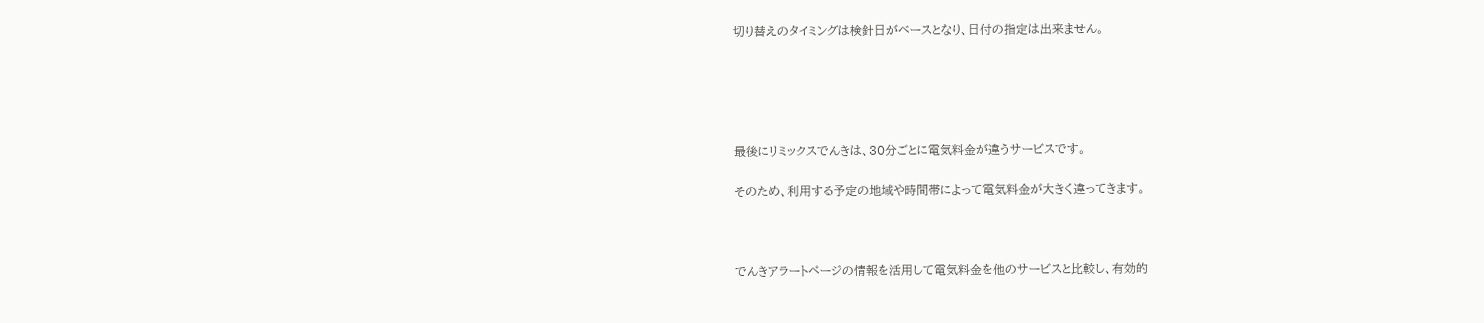切り替えのタイミングは検針日がベースとなり、日付の指定は出来ません。





最後にリミックスでんきは、30分ごとに電気料金が違うサービスです。

そのため、利用する予定の地域や時間帯によって電気料金が大きく違ってきます。



でんきアラートページの情報を活用して電気料金を他のサービスと比較し、有効的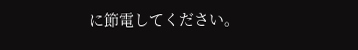に節電してください。